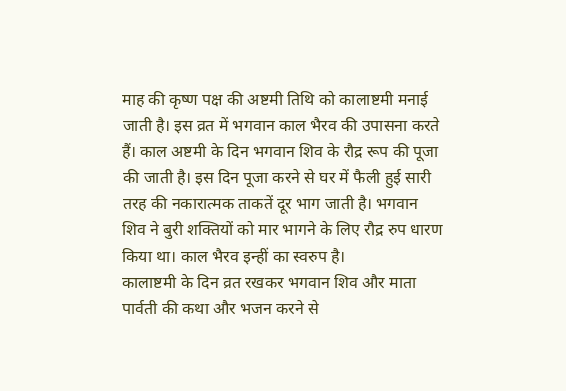माह की कृष्ण पक्ष की अष्टमी तिथि को कालाष्टमी मनाई जाती है। इस व्रत में भगवान काल भैरव की उपासना करते हैं। काल अष्टमी के दिन भगवान शिव के रौद्र रूप की पूजा की जाती है। इस दिन पूजा करने से घर में फैली हुई सारी तरह की नकारात्मक ताकतें दूर भाग जाती है। भगवान शिव ने बुरी शक्तियों को मार भागने के लिए रौद्र रुप धारण किया था। काल भैरव इन्हीं का स्वरुप है।
कालाष्टमी के दिन व्रत रखकर भगवान शिव और माता पार्वती की कथा और भजन करने से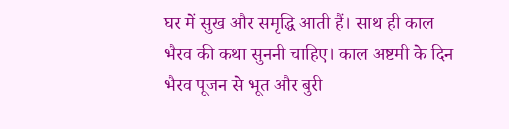घर में सुख और समृद्धि आती हैं। साथ ही काल भैरव की कथा सुननी चाहिए। काल अष्टमी के दिन भैरव पूजन से भूत और बुरी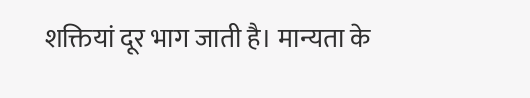शक्तियां दूर भाग जाती है। मान्यता के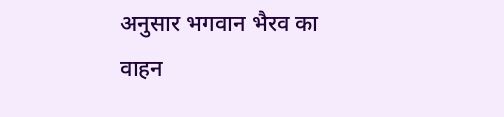अनुसार भगवान भैरव का वाहन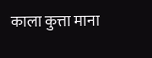काला कुत्ता माना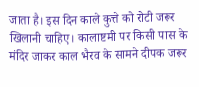जाता है। इस दिन काले कुत्ते को रोटी जरूर खिलानी चाहिए। कालाष्टमी पर किसी पास के मंदिर जाकर काल भैरव के सामने दीपक जरूर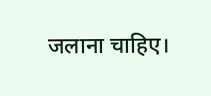जलाना चाहिए।